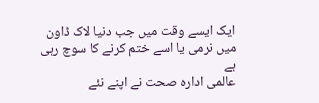ایک ایسے وقت میں جب دنیا لاک ڈاون میں نرمی یا اسے ختم کرنے کا سوچ رہی ہے
عالمی ادارہ صحت نے اپنے نئے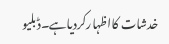خدشات کااظہارکردیاہے۔ڈبلیو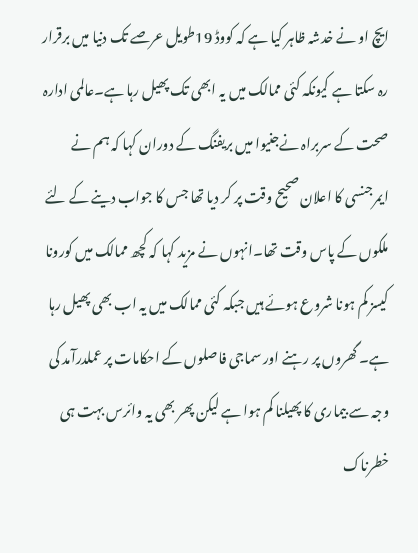ایچ او نے خدشہ ظاہر کیا ہے کہ کووڈ 19طویل عرصے تک دنیا میں برقرار رہ سکتا ہے کیونکہ کئی ممالک میں یہ ابھی تک پھیل رہا ہے۔عالمی ادارہ صحت کے سربراہ نےجنیوا میں بریفنگ کے دوران کہا کہ ہم نے ایمرجنسی کا اعلان صحیح وقت پر کر دیا تھا جس کا جواب دینے کے لئے ملکوں کے پاس وقت تھا۔انہوں نے مزید کہا کہ کچھ ممالک میں کورونا کیسز کم ہونا شروع ہوئے ہیں جبکہ کئی ممالک میں یہ اب بھی پھیل رہا ہے۔ گھروں پر رہنے اور سماجی فاصلوں کے احکامات پر عملدرآمد کی وجہ سے بیماری کا پھیلنا کم ہوا ہے لیکن پھر بھی یہ وائرس بہت ہی خطرناک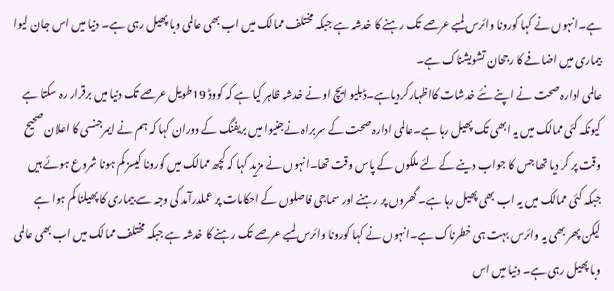ہے۔انہوں نے کہا کورونا وائرس لمبے عرصے تک رہنے کا خدشہ ہے جبکہ مختلف ممالک میں اب بھی عالمی وبا پھیل رہی ہے۔ دنیا میں اس جان لیوا بیماری میں اضافے کا رجحان تشویشناک ہے۔
عالمی ادارہ صحت نے اپنے نئے خدشات کااظہارکردیاہے۔ڈبلیو ایچ او نے خدشہ ظاہر کیا ہے کہ کووڈ 19طویل عرصے تک دنیا میں برقرار رہ سکتا ہے کیونکہ کئی ممالک میں یہ ابھی تک پھیل رہا ہے۔عالمی ادارہ صحت کے سربراہ نےجنیوا میں بریفنگ کے دوران کہا کہ ہم نے ایمرجنسی کا اعلان صحیح وقت پر کر دیا تھا جس کا جواب دینے کے لئے ملکوں کے پاس وقت تھا۔انہوں نے مزید کہا کہ کچھ ممالک میں کورونا کیسز کم ہونا شروع ہوئے ہیں جبکہ کئی ممالک میں یہ اب بھی پھیل رہا ہے۔ گھروں پر رہنے اور سماجی فاصلوں کے احکامات پر عملدرآمد کی وجہ سے بیماری کا پھیلنا کم ہوا ہے لیکن پھر بھی یہ وائرس بہت ہی خطرناک ہے۔انہوں نے کہا کورونا وائرس لمبے عرصے تک رہنے کا خدشہ ہے جبکہ مختلف ممالک میں اب بھی عالمی وبا پھیل رہی ہے۔ دنیا میں اس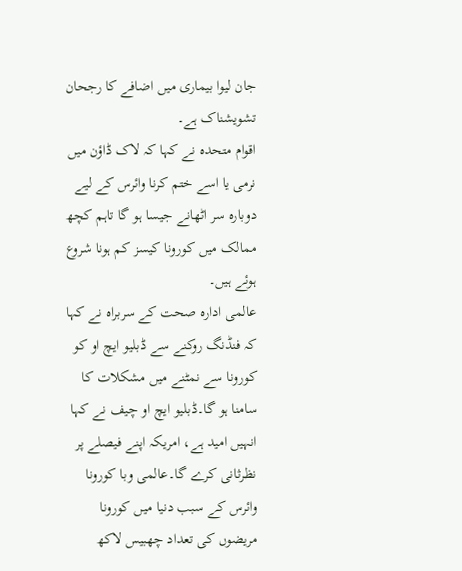جان لیوا بیماری میں اضافے کا رجحان تشویشناک ہے۔
اقوام متحدہ نے کہا کہ لاک ڈاؤن میں نرمی یا اسے ختم کرنا وائرس کے لیے دوبارہ سر اٹھانے جیسا ہو گا تاہم کچھ ممالک میں کورونا کیسز کم ہونا شروع ہوئے ہیں۔
عالمی ادارہ صحت کے سربراہ نے کہا کہ فنڈنگ روکنے سے ڈبلیو ایچ او کو کورونا سے نمٹنے میں مشکلات کا سامنا ہو گا۔ڈبلیو ایچ او چیف نے کہا انہیں امید ہے، امریکہ اپنے فیصلے پر نظرثانی کرے گا۔عالمی وبا کورونا وائرس کے سبب دنیا میں کورونا مریضوں کی تعداد چھبیس لاکھ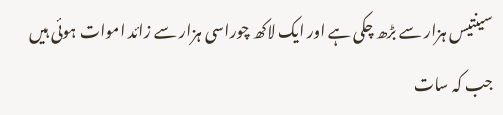سینتیس ہزار سے بڑھ چکی ہے اور ایک لاکھ چوراسی ہزار سے زائد اموات ہوئی ہیں جب کہ سات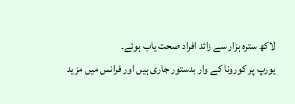لاکھ سترہ ہزار سے زائد افراد صحت یاب ہوئے۔
یورپ پر کورونا کے وار بدستور جاری ہیں اور فرانس میں مزید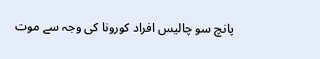پانچ سو چالیس افراد کورونا کی وجہ سے موت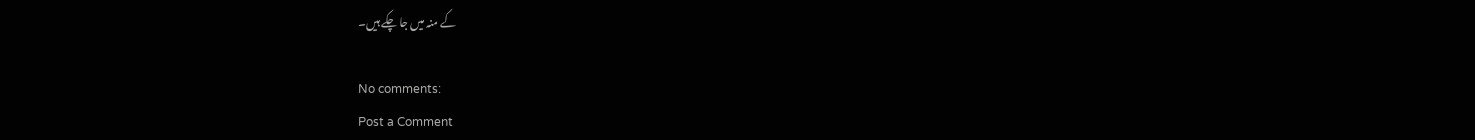کے منہ میں جا چکے ہیں۔

No comments:
Post a Comment